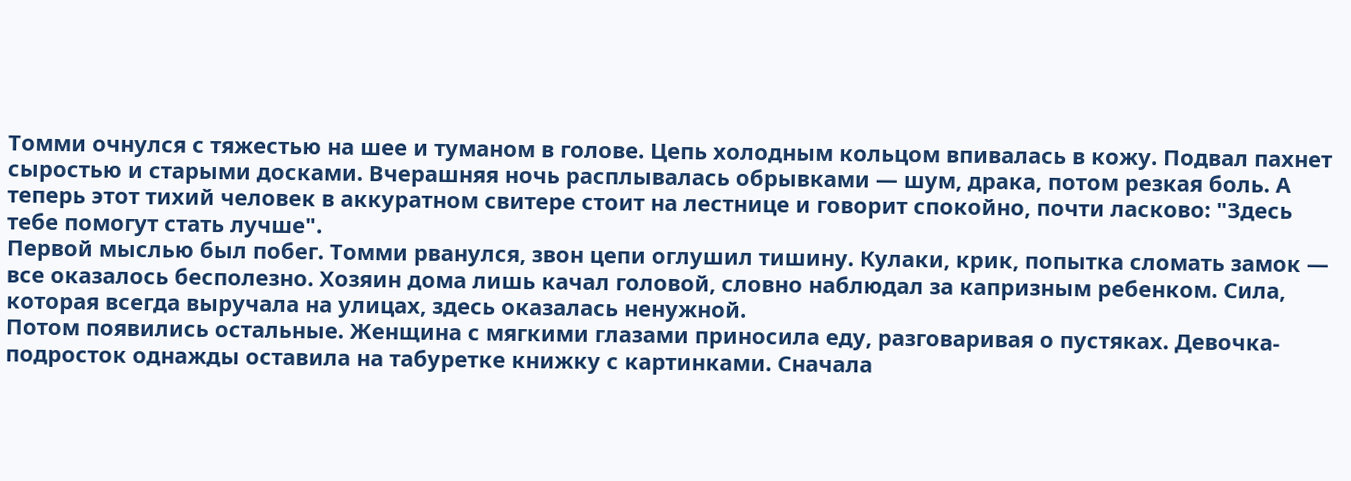Томми очнулся с тяжестью на шее и туманом в голове. Цепь холодным кольцом впивалась в кожу. Подвал пахнет сыростью и старыми досками. Вчерашняя ночь расплывалась обрывками — шум, драка, потом резкая боль. А теперь этот тихий человек в аккуратном свитере стоит на лестнице и говорит спокойно, почти ласково: "Здесь тебе помогут стать лучше".
Первой мыслью был побег. Томми рванулся, звон цепи оглушил тишину. Кулаки, крик, попытка сломать замок — все оказалось бесполезно. Хозяин дома лишь качал головой, словно наблюдал за капризным ребенком. Сила, которая всегда выручала на улицах, здесь оказалась ненужной.
Потом появились остальные. Женщина с мягкими глазами приносила еду, разговаривая о пустяках. Девочка-подросток однажды оставила на табуретке книжку с картинками. Сначала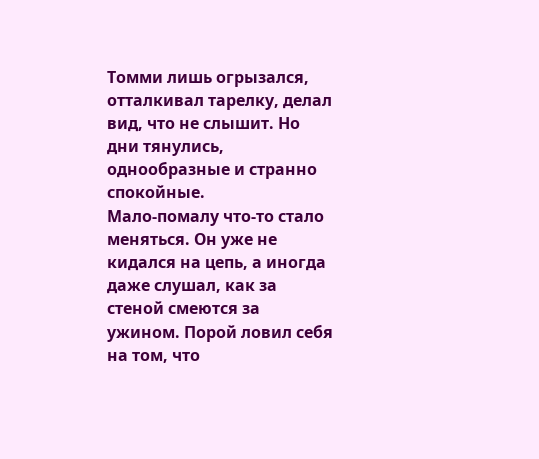Томми лишь огрызался, отталкивал тарелку, делал вид, что не слышит. Но дни тянулись, однообразные и странно спокойные.
Мало-помалу что-то стало меняться. Он уже не кидался на цепь, а иногда даже слушал, как за стеной смеются за ужином. Порой ловил себя на том, что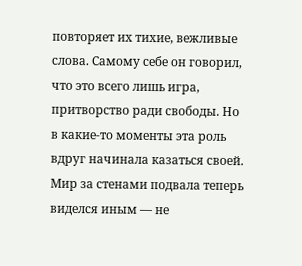повторяет их тихие, вежливые слова. Самому себе он говорил, что это всего лишь игра, притворство ради свободы. Но в какие-то моменты эта роль вдруг начинала казаться своей. Мир за стенами подвала теперь виделся иным — не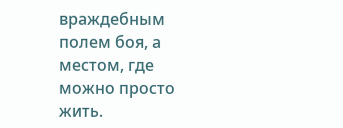враждебным полем боя, а местом, где можно просто жить.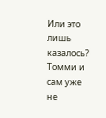Или это лишь казалось? Томми и сам уже не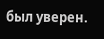был уверен.